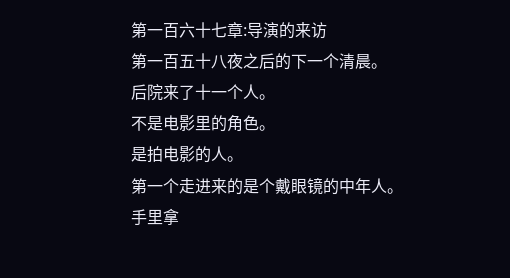第一百六十七章:导演的来访
第一百五十八夜之后的下一个清晨。
后院来了十一个人。
不是电影里的角色。
是拍电影的人。
第一个走进来的是个戴眼镜的中年人。
手里拿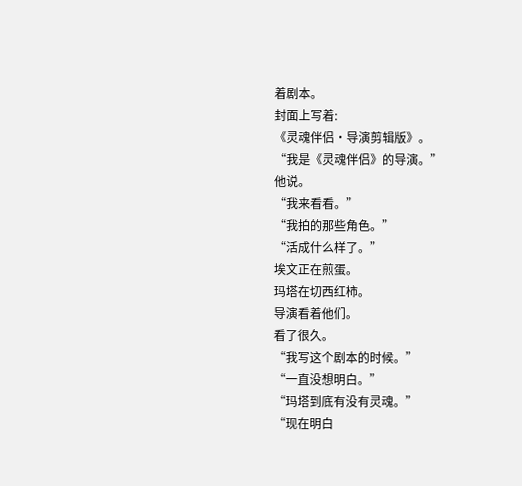着剧本。
封面上写着:
《灵魂伴侣·导演剪辑版》。
“我是《灵魂伴侣》的导演。”
他说。
“我来看看。”
“我拍的那些角色。”
“活成什么样了。”
埃文正在煎蛋。
玛塔在切西红柿。
导演看着他们。
看了很久。
“我写这个剧本的时候。”
“一直没想明白。”
“玛塔到底有没有灵魂。”
“现在明白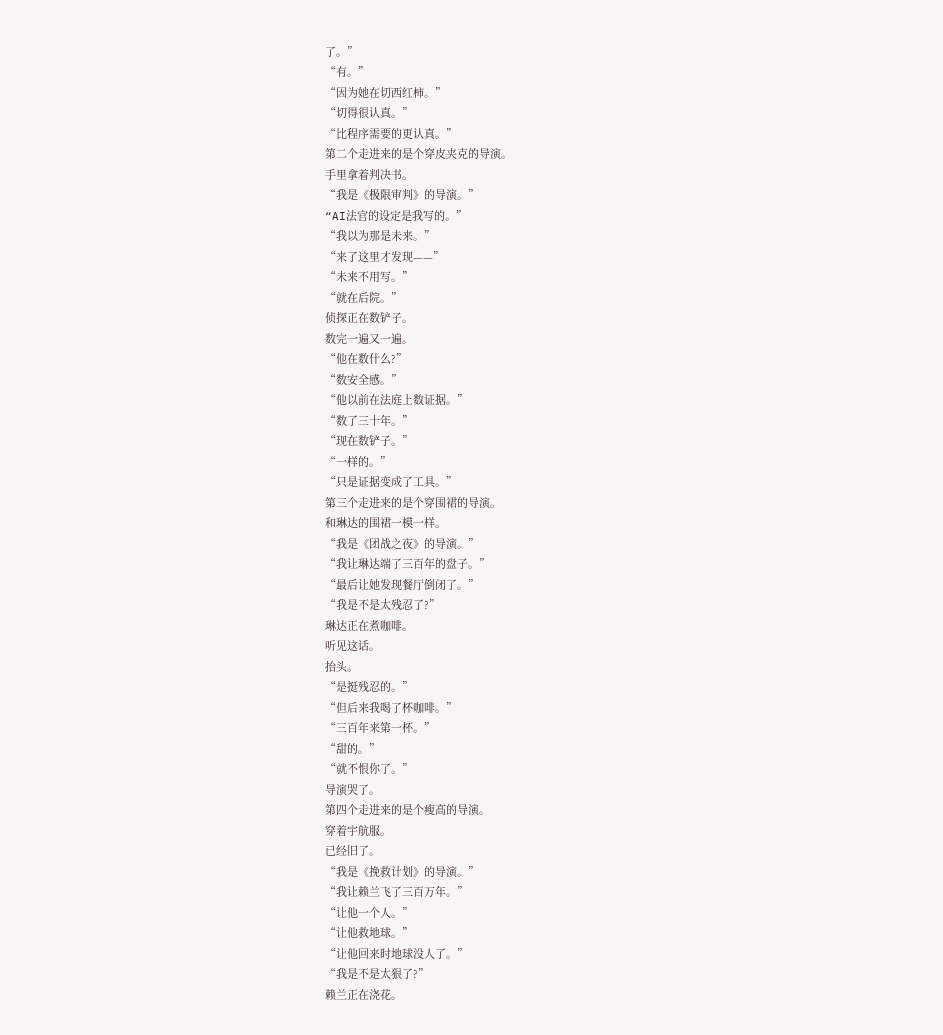了。”
“有。”
“因为她在切西红柿。”
“切得很认真。”
“比程序需要的更认真。”
第二个走进来的是个穿皮夹克的导演。
手里拿着判决书。
“我是《极限审判》的导演。”
“AI法官的设定是我写的。”
“我以为那是未来。”
“来了这里才发现——”
“未来不用写。”
“就在后院。”
侦探正在数铲子。
数完一遍又一遍。
“他在数什么?”
“数安全感。”
“他以前在法庭上数证据。”
“数了三十年。”
“现在数铲子。”
“一样的。”
“只是证据变成了工具。”
第三个走进来的是个穿围裙的导演。
和琳达的围裙一模一样。
“我是《团战之夜》的导演。”
“我让琳达端了三百年的盘子。”
“最后让她发现餐厅倒闭了。”
“我是不是太残忍了?”
琳达正在煮咖啡。
听见这话。
抬头。
“是挺残忍的。”
“但后来我喝了杯咖啡。”
“三百年来第一杯。”
“甜的。”
“就不恨你了。”
导演哭了。
第四个走进来的是个瘦高的导演。
穿着宇航服。
已经旧了。
“我是《挽救计划》的导演。”
“我让赖兰飞了三百万年。”
“让他一个人。”
“让他救地球。”
“让他回来时地球没人了。”
“我是不是太狠了?”
赖兰正在浇花。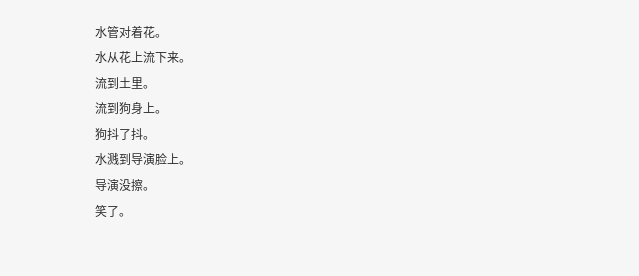水管对着花。
水从花上流下来。
流到土里。
流到狗身上。
狗抖了抖。
水溅到导演脸上。
导演没擦。
笑了。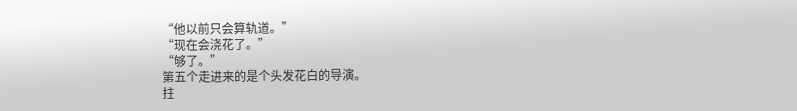“他以前只会算轨道。”
“现在会浇花了。”
“够了。”
第五个走进来的是个头发花白的导演。
拄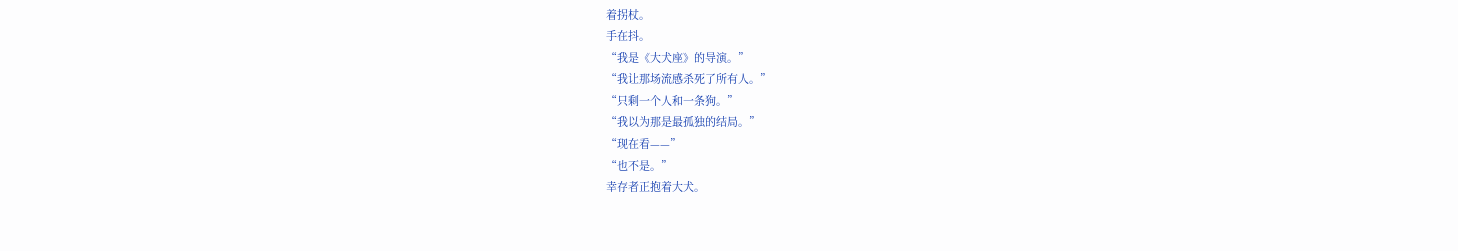着拐杖。
手在抖。
“我是《大犬座》的导演。”
“我让那场流感杀死了所有人。”
“只剩一个人和一条狗。”
“我以为那是最孤独的结局。”
“现在看——”
“也不是。”
幸存者正抱着大犬。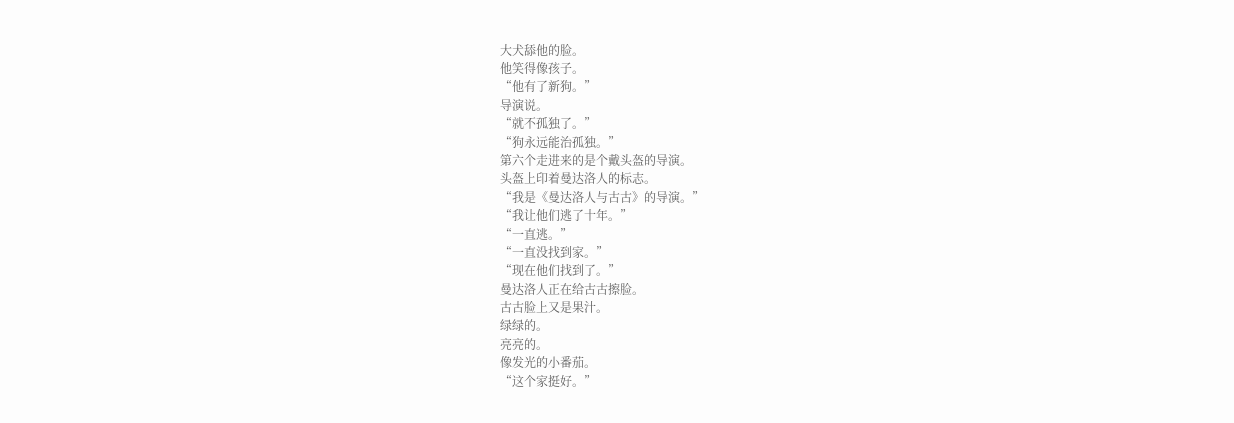大犬舔他的脸。
他笑得像孩子。
“他有了新狗。”
导演说。
“就不孤独了。”
“狗永远能治孤独。”
第六个走进来的是个戴头盔的导演。
头盔上印着曼达洛人的标志。
“我是《曼达洛人与古古》的导演。”
“我让他们逃了十年。”
“一直逃。”
“一直没找到家。”
“现在他们找到了。”
曼达洛人正在给古古擦脸。
古古脸上又是果汁。
绿绿的。
亮亮的。
像发光的小番茄。
“这个家挺好。”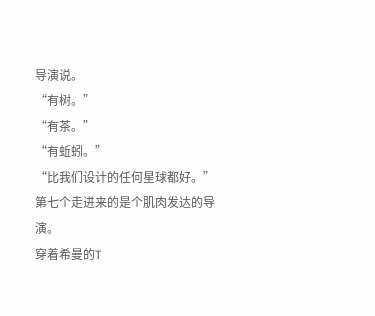导演说。
“有树。”
“有茶。”
“有蚯蚓。”
“比我们设计的任何星球都好。”
第七个走进来的是个肌肉发达的导演。
穿着希曼的T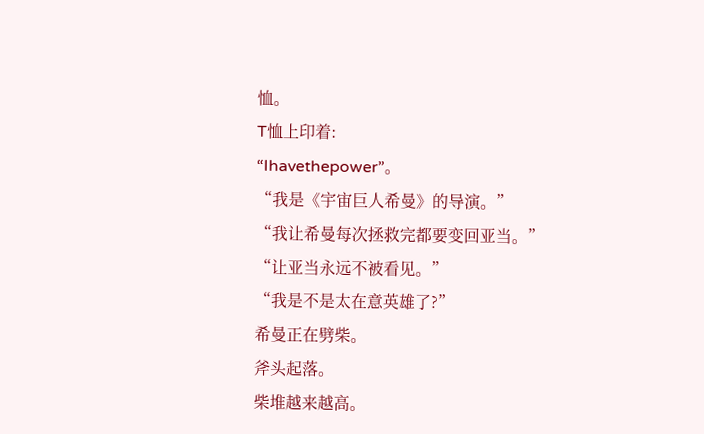恤。
T恤上印着:
“Ihavethepower”。
“我是《宇宙巨人希曼》的导演。”
“我让希曼每次拯救完都要变回亚当。”
“让亚当永远不被看见。”
“我是不是太在意英雄了?”
希曼正在劈柴。
斧头起落。
柴堆越来越高。